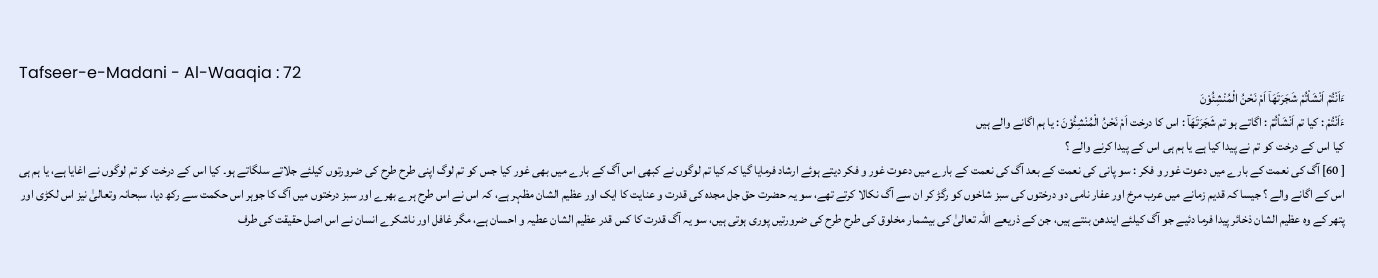Tafseer-e-Madani - Al-Waaqia : 72
ءَاَنْتُمْ اَنْشَاْتُمْ شَجَرَتَهَاۤ اَمْ نَحْنُ الْمُنْشِئُوْنَ
ءَاَنْتُمْ : کیا تم اَنْشَاْتُمْ : اگاتے ہو تم شَجَرَتَهَآ : اس کا درخت اَمْ نَحْنُ الْمُنْشِئُوْنَ : یا ہم اگانے والے ہیں
کیا اس کے درخت کو تم نے پیدا کیا ہے یا ہم ہی اس کے پیدا کرنے والے ؟
[ 60] آگ کی نعمت کے بارے میں دعوت غور و فکر : سو پانی کی نعمت کے بعد آگ کی نعمت کے بارے میں دعوت غور و فکر دیتے ہوئے ارشاد فرمایا گیا کہ کیا تم لوگوں نے کبھی اس آگ کے بارے میں بھی غور کیا جس کو تم لوگ اپنی طرح طرح کی ضرورتوں کیلئے جلاتے سلگاتے ہو۔ کیا اس کے درخت کو تم لوگوں نے اغایا ہے، یا ہم ہی اس کے اگانے والے ؟ جیسا کہ قدیم زمانے میں عرب مرخ اور عفار نامی دو درختوں کی سبز شاخوں کو رگڑ کر ان سے آگ نکالا کرتے تھے، سو یہ حضرت حق جل مجدہ کی قدرت و عنایت کا ایک اور عظیم الشان مظہر ہے، کہ اس نے اس طرح ہرے بھرے اور سبز درختوں میں آگ کا جوہر اس حکمت سے رکھ دیا، سبحانہ وتعالیٰ نیز اس لکڑی اور پتھر کے وہ عظیم الشان ذخائر پیدا فرما دئیے جو آگ کیلئے ایندھن بنتے ہیں، جن کے ذریعے اللہ تعالیٰ کی بیشمار مخلوق کی طرح طرح کی ضرورتیں پوری ہوتی ہیں، سو یہ آگ قدرت کا کس قدر عظیم الشان عطیہ و احسان ہے، مگر غافل اور ناشکرے انسان نے اس اصل حقیقت کی طرف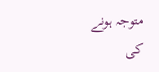متوجہ ہونے کی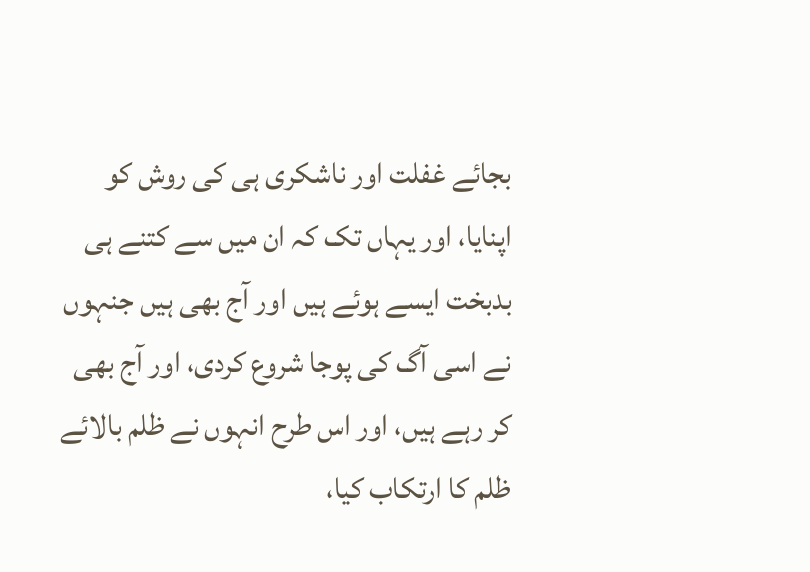بجائے غفلت اور ناشکری ہی کی روش کو اپنایا، اور یہاں تک کہ ان میں سے کتنے ہی بدبخت ایسے ہوئے ہیں اور آج بھی ہیں جنہوں نے اسی آگ کی پوجا شروع کردی، اور آج بھی کر رہے ہیں، اور اس طرح انہوں نے ظلم بالائے ظلم کا ارتکاب کیا،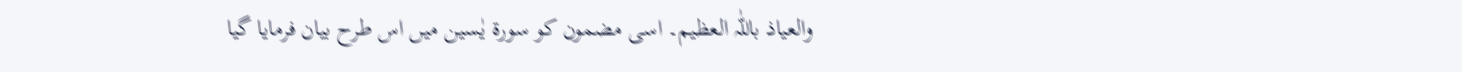والعیاذ باللّٰہ العظیم۔ اسی مضمون کو سورة یٰسین میں اس طرح بیان فرمایا گیا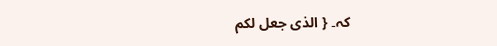کہ۔ { الذی جعل لکم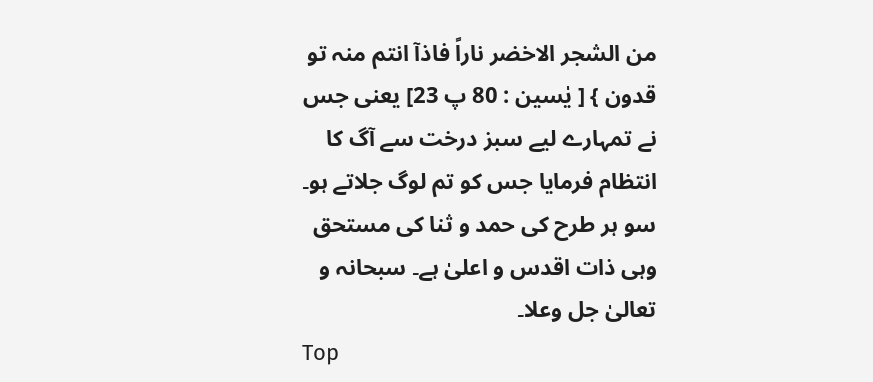من الشجر الاخضر ناراً فاذآ انتم منہ تو قدون } [ یٰسین : 80 پ 23] یعنی جس نے تمہارے لیے سبز درخت سے آگ کا انتظام فرمایا جس کو تم لوگ جلاتے ہو۔ سو ہر طرح کی حمد و ثنا کی مستحق وہی ذات اقدس و اعلیٰ ہے۔ سبحانہ و تعالیٰ جل وعلا۔
Top